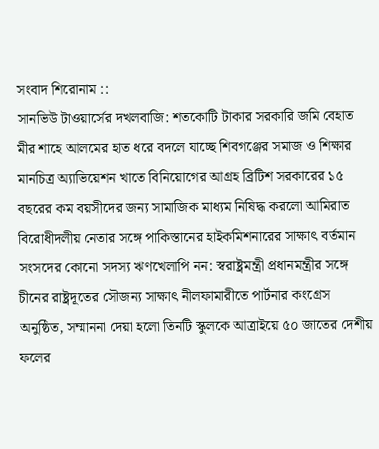সংবাদ শিরোনাম ::
সানভিউ টাওয়ার্সের দখলবাজি: শতকোটি টাকার সরকারি জমি বেহাত মীর শাহে আলমের হাত ধরে বদলে যাচ্ছে শিবগঞ্জের সমাজ ও শিক্ষার মানচিত্র অ্যাভিয়েশন খাতে বিনিয়োগের আগ্রহ ব্রিটিশ সরকারের ১৫ বছরের কম বয়সীদের জন্য সামাজিক মাধ্যম নিষিদ্ধ করলো আমিরাত বিরোধীদলীয় নেতার সঙ্গে পাকিস্তানের হাইকমিশনারের সাক্ষাৎ বর্তমান সংসদের কোনো সদস্য ঋণখেলাপি নন: স্বরাষ্ট্রমন্ত্রী প্রধানমন্ত্রীর সঙ্গে চীনের রাষ্ট্রদূতের সৌজন্য সাক্ষাৎ নীলফামারীতে পার্টনার কংগ্রেস অনুষ্ঠিত, সম্মাননা দেয়া হলো তিনটি স্কুলকে আত্রাইয়ে ৫০ জাতের দেশীয় ফলের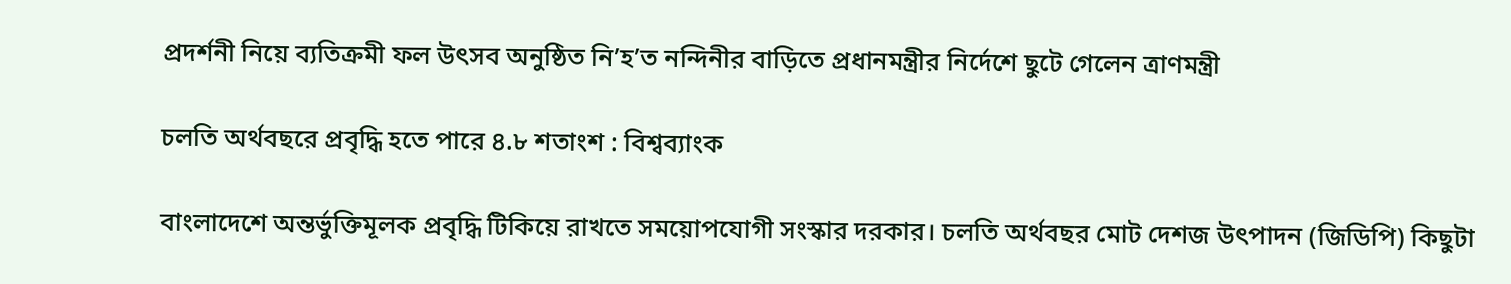প্রদর্শনী নিয়ে ব্যতিক্রমী ফল উৎসব অনুষ্ঠিত নি’হ’ত নন্দিনীর বাড়িতে প্রধানমন্ত্রীর নির্দেশে ছুটে গেলেন ত্রাণমন্ত্রী

চলতি অর্থবছরে প্রবৃদ্ধি হতে পারে ৪.৮ শতাংশ : বিশ্বব্যাংক

বাংলাদেশে অন্তর্ভুক্তিমূলক প্রবৃদ্ধি টিকিয়ে রাখতে সময়োপযোগী সংস্কার দরকার। চলতি অর্থবছর মোট দেশজ উৎপাদন (জিডিপি) কিছুটা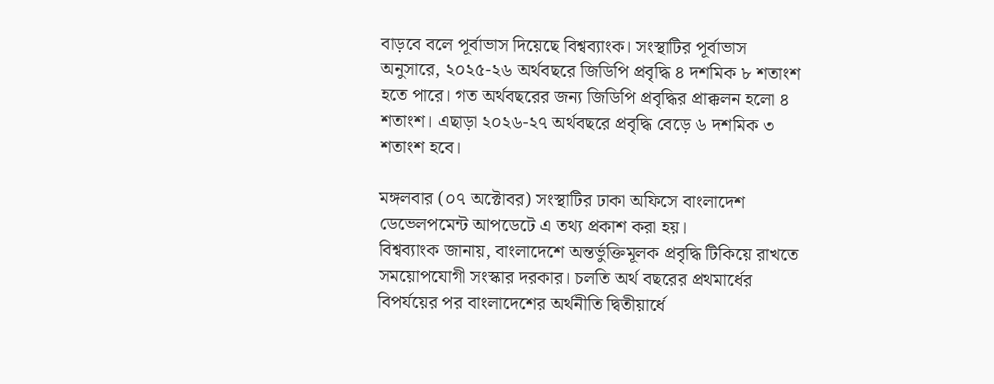বাড়বে বলে পূর্বাভাস দিয়েছে বিশ্বব্যাংক। সংস্থাটির পূর্বাভাস অনুসারে, ২০২৫-২৬ অর্থবছরে জিডিপি প্রবৃদ্ধি ৪ দশমিক ৮ শতাংশ হতে পারে। গত অর্থবছরের জন্য জিডিপি প্রবৃদ্ধির প্রাক্কলন হলো ৪ শতাংশ। এছাড়া ২০২৬-২৭ অর্থবছরে প্রবৃদ্ধি বেড়ে ৬ দশমিক ৩ শতাংশ হবে।

মঙ্গলবার (০৭ অক্টোবর) সংস্থাটির ঢাকা অফিসে বাংলাদেশ ডেভেলপমেন্ট আপডেটে এ তথ্য প্রকাশ করা হয়।
বিশ্বব্যাংক জানায়, বাংলাদেশে অন্তর্ভুক্তিমূলক প্রবৃদ্ধি টিকিয়ে রাখতে সময়োপযোগী সংস্কার দরকার। চলতি অর্থ বছরের প্রথমার্ধের বিপর্যয়ের পর বাংলাদেশের অর্থনীতি দ্বিতীয়ার্ধে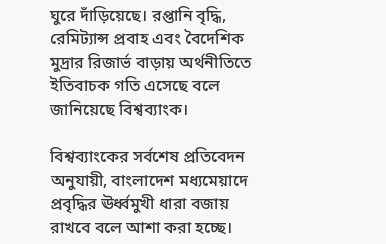ঘুরে দাঁড়িয়েছে। রপ্তানি বৃদ্ধি, রেমিট্যান্স প্রবাহ এবং বৈদেশিক মুদ্রার রিজার্ভ বাড়ায় অর্থনীতিতে ইতিবাচক গতি এসেছে বলে জানিয়েছে বিশ্বব্যাংক।

বিশ্বব্যাংকের সর্বশেষ প্রতিবেদন অনুযায়ী, বাংলাদেশ মধ্যমেয়াদে প্রবৃদ্ধির ঊর্ধ্বমুখী ধারা বজায় রাখবে বলে আশা করা হচ্ছে।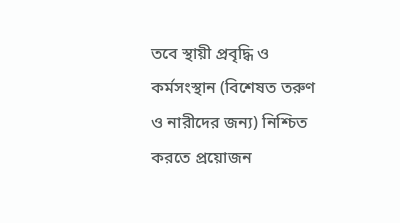তবে স্থায়ী প্রবৃদ্ধি ও কর্মসংস্থান (বিশেষত তরুণ ও নারীদের জন্য) নিশ্চিত করতে প্রয়োজন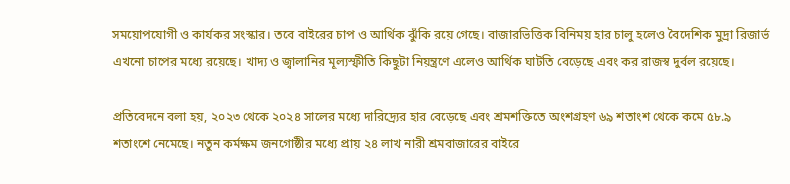সময়োপযোগী ও কার্যকর সংস্কার। তবে বাইরের চাপ ও আর্থিক ঝুঁকি রয়ে গেছে। বাজারভিত্তিক বিনিময় হার চালু হলেও বৈদেশিক মুদ্রা রিজার্ভ এখনো চাপের মধ্যে রয়েছে। খাদ্য ও জ্বালানির মূল্যস্ফীতি কিছুটা নিয়ন্ত্রণে এলেও আর্থিক ঘাটতি বেড়েছে এবং কর রাজস্ব দুর্বল রয়েছে।

প্রতিবেদনে বলা হয়, ২০২৩ থেকে ২০২৪ সালের মধ্যে দারিদ্র্যের হার বেড়েছে এবং শ্রমশক্তিতে অংশগ্রহণ ৬৯ শতাংশ থেকে কমে ৫৮.৯ শতাংশে নেমেছে। নতুন কর্মক্ষম জনগোষ্ঠীর মধ্যে প্রায় ২৪ লাখ নারী শ্রমবাজারের বাইরে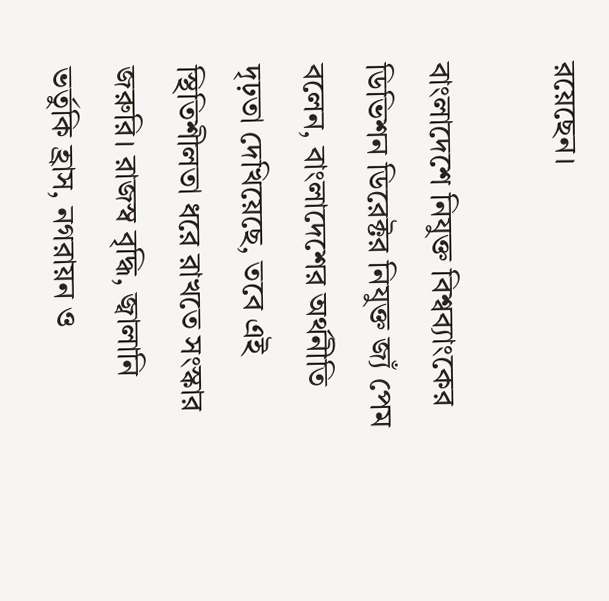রয়েছেন।

বাংলাদেশে নিযুক্ত বিশ্বব্যাংকের ডিভিশন ডিরেক্টর নিযুক্ত জ্যঁ পেম বলেন, বাংলাদেশের অর্থনীতি দৃঢ়তা দেখিয়েছে, তবে এই স্থিতিশীলতা ধরে রাখতে সংস্কার জরুরি। রাজস্ব বৃদ্ধি, জ্বালানি ভর্তুকি হ্রাস, নগরায়ন ও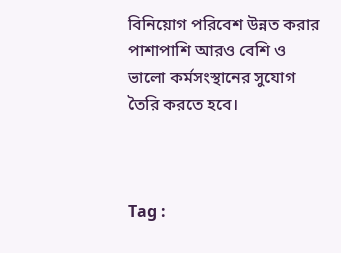বিনিয়োগ পরিবেশ উন্নত করার পাশাপাশি আরও বেশি ও ভালো কর্মসংস্থানের সুযোগ তৈরি করতে হবে।



Tag :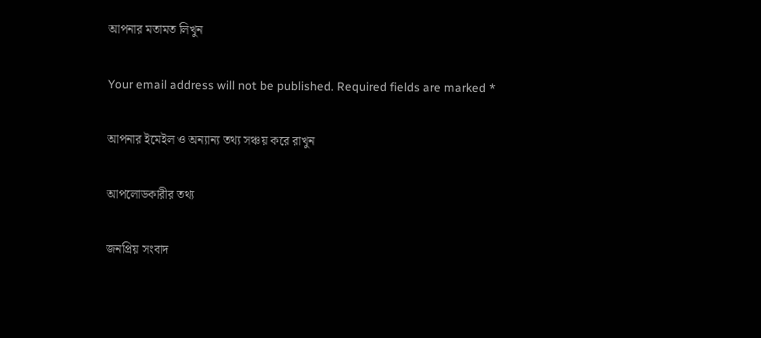আপনার মতামত লিখুন

Your email address will not be published. Required fields are marked *

আপনার ইমেইল ও অন্যান্য তথ্য সঞ্চয় করে রাখুন

আপলোডকারীর তথ্য

জনপ্রিয় সংবাদ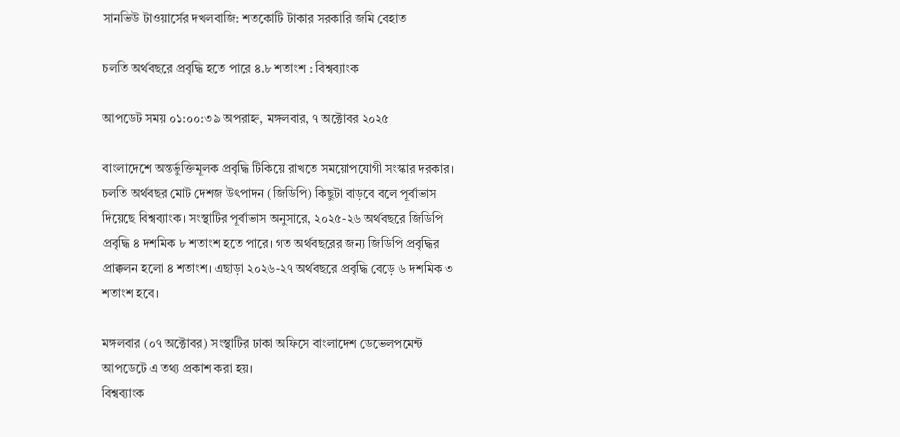সানভিউ টাওয়ার্সের দখলবাজি: শতকোটি টাকার সরকারি জমি বেহাত

চলতি অর্থবছরে প্রবৃদ্ধি হতে পারে ৪.৮ শতাংশ : বিশ্বব্যাংক

আপডেট সময় ০১:০০:৩৯ অপরাহ্ন, মঙ্গলবার, ৭ অক্টোবর ২০২৫

বাংলাদেশে অন্তর্ভুক্তিমূলক প্রবৃদ্ধি টিকিয়ে রাখতে সময়োপযোগী সংস্কার দরকার। চলতি অর্থবছর মোট দেশজ উৎপাদন (জিডিপি) কিছুটা বাড়বে বলে পূর্বাভাস দিয়েছে বিশ্বব্যাংক। সংস্থাটির পূর্বাভাস অনুসারে, ২০২৫-২৬ অর্থবছরে জিডিপি প্রবৃদ্ধি ৪ দশমিক ৮ শতাংশ হতে পারে। গত অর্থবছরের জন্য জিডিপি প্রবৃদ্ধির প্রাক্কলন হলো ৪ শতাংশ। এছাড়া ২০২৬-২৭ অর্থবছরে প্রবৃদ্ধি বেড়ে ৬ দশমিক ৩ শতাংশ হবে।

মঙ্গলবার (০৭ অক্টোবর) সংস্থাটির ঢাকা অফিসে বাংলাদেশ ডেভেলপমেন্ট আপডেটে এ তথ্য প্রকাশ করা হয়।
বিশ্বব্যাংক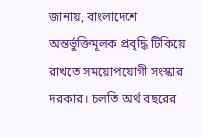জানায়, বাংলাদেশে অন্তর্ভুক্তিমূলক প্রবৃদ্ধি টিকিয়ে রাখতে সময়োপযোগী সংস্কার দরকার। চলতি অর্থ বছরের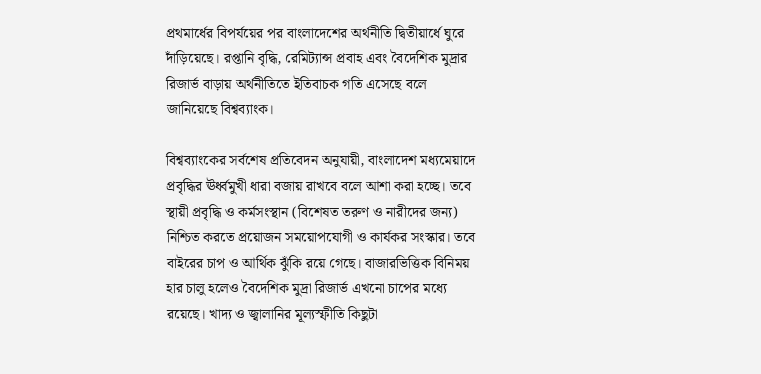প্রথমার্ধের বিপর্যয়ের পর বাংলাদেশের অর্থনীতি দ্বিতীয়ার্ধে ঘুরে দাঁড়িয়েছে। রপ্তানি বৃদ্ধি, রেমিট্যান্স প্রবাহ এবং বৈদেশিক মুদ্রার রিজার্ভ বাড়ায় অর্থনীতিতে ইতিবাচক গতি এসেছে বলে জানিয়েছে বিশ্বব্যাংক।

বিশ্বব্যাংকের সর্বশেষ প্রতিবেদন অনুযায়ী, বাংলাদেশ মধ্যমেয়াদে প্রবৃদ্ধির ঊর্ধ্বমুখী ধারা বজায় রাখবে বলে আশা করা হচ্ছে। তবে স্থায়ী প্রবৃদ্ধি ও কর্মসংস্থান (বিশেষত তরুণ ও নারীদের জন্য) নিশ্চিত করতে প্রয়োজন সময়োপযোগী ও কার্যকর সংস্কার। তবে বাইরের চাপ ও আর্থিক ঝুঁকি রয়ে গেছে। বাজারভিত্তিক বিনিময় হার চালু হলেও বৈদেশিক মুদ্রা রিজার্ভ এখনো চাপের মধ্যে রয়েছে। খাদ্য ও জ্বালানির মূল্যস্ফীতি কিছুটা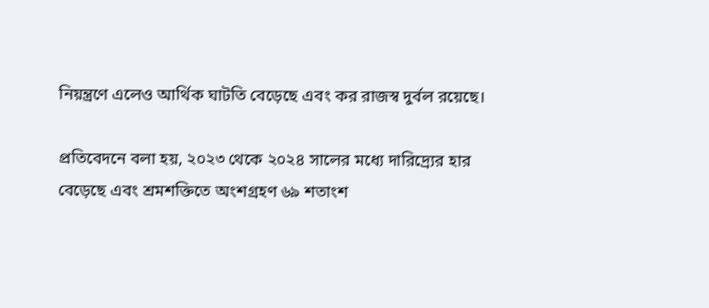নিয়ন্ত্রণে এলেও আর্থিক ঘাটতি বেড়েছে এবং কর রাজস্ব দুর্বল রয়েছে।

প্রতিবেদনে বলা হয়, ২০২৩ থেকে ২০২৪ সালের মধ্যে দারিদ্র্যের হার বেড়েছে এবং শ্রমশক্তিতে অংশগ্রহণ ৬৯ শতাংশ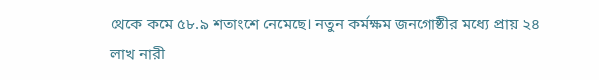থেকে কমে ৫৮.৯ শতাংশে নেমেছে। নতুন কর্মক্ষম জনগোষ্ঠীর মধ্যে প্রায় ২৪ লাখ নারী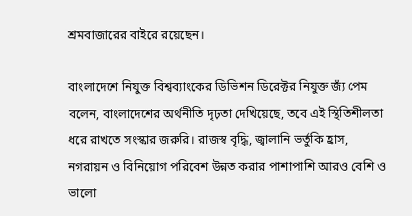শ্রমবাজারের বাইরে রয়েছেন।

বাংলাদেশে নিযুক্ত বিশ্বব্যাংকের ডিভিশন ডিরেক্টর নিযুক্ত জ্যঁ পেম বলেন, বাংলাদেশের অর্থনীতি দৃঢ়তা দেখিয়েছে, তবে এই স্থিতিশীলতা ধরে রাখতে সংস্কার জরুরি। রাজস্ব বৃদ্ধি, জ্বালানি ভর্তুকি হ্রাস, নগরায়ন ও বিনিয়োগ পরিবেশ উন্নত করার পাশাপাশি আরও বেশি ও ভালো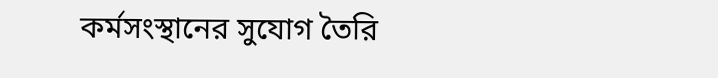কর্মসংস্থানের সুযোগ তৈরি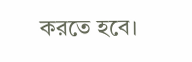করতে হবে।